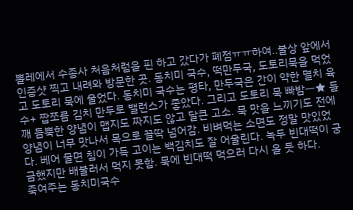뽈레에서 수종사 처음처럼을 핀 하고 갔다가 폐점ㅠㅠ하여..불상 앞에서 인증샷 찍고 내려와 방문한 곳. 동치미 국수, 떡만두국, 도토리묵을 먹었고 도토리 묵에 울었다. 동치미 국수는 평타, 만두국은 간이 약한 멸치 육수+ 짭쪼름 김치 만두로 밸런스가 좋았다. 그리고 도토리 묵 빠밤ㅡ★ 들깨 듬뿍한 양념이 맵지도 짜지도 않고 달큰 고소. 묵 맛을 느끼기도 전에 양념이 너무 맛나서 목으로 꼴딱 넘어감. 비벼먹는 소면도 정말 맛있었다. 베어 물면 침이 가득 고이는 백김치도 잘 어울린다. 녹두 빈대떡이 궁금했지만 배불러서 먹지 못함. 묵에 빈대떡 먹으러 다시 올 듯 하다.
죽여주는 동치미국수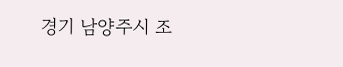경기 남양주시 조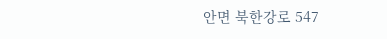안면 북한강로 547